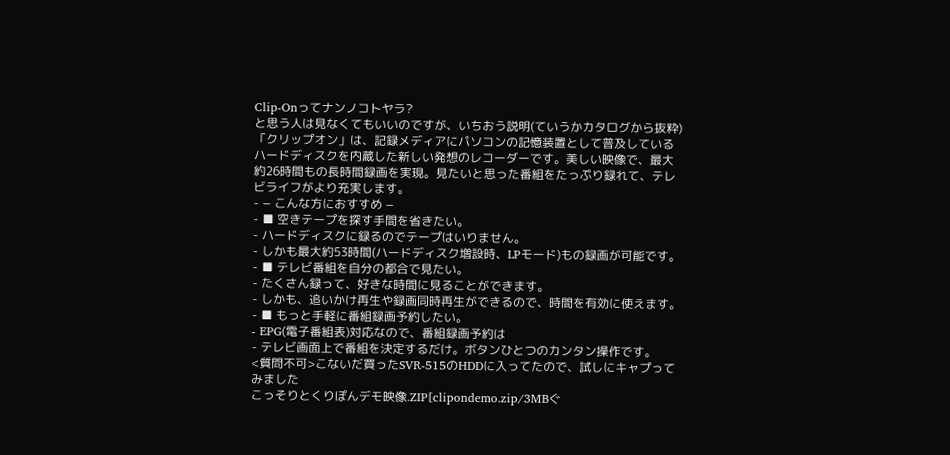Clip-Onってナンノコトヤラ?
と思う人は見なくてもいいのですが、いちおう説明(ていうかカタログから抜粋) 「クリップオン」は、記録メディアにパソコンの記憶装置として普及しているハードディスクを内蔵した新しい発想のレコーダーです。美しい映像で、最大約26時間もの長時間録画を実現。見たいと思った番組をたっぷり録れて、テレビライフがより充実します。
- − こんな方におすすめ −
- ■ 空きテープを探す手間を省きたい。
- ハードディスクに録るのでテープはいりません。
- しかも最大約53時間(ハードディスク増設時、LPモード)もの録画が可能です。
- ■ テレビ番組を自分の都合で見たい。
- たくさん録って、好きな時間に見ることができます。
- しかも、追いかけ再生や録画同時再生ができるので、時間を有効に使えます。
- ■ もっと手軽に番組録画予約したい。
- EPG(電子番組表)対応なので、番組録画予約は
- テレビ画面上で番組を決定するだけ。ボタンひとつのカンタン操作です。
<質問不可>こないだ買ったSVR-515のHDDに入ってたので、試しにキャプってみました
こっそりとくりぽんデモ映像.ZIP[clipondemo.zip/3MBぐ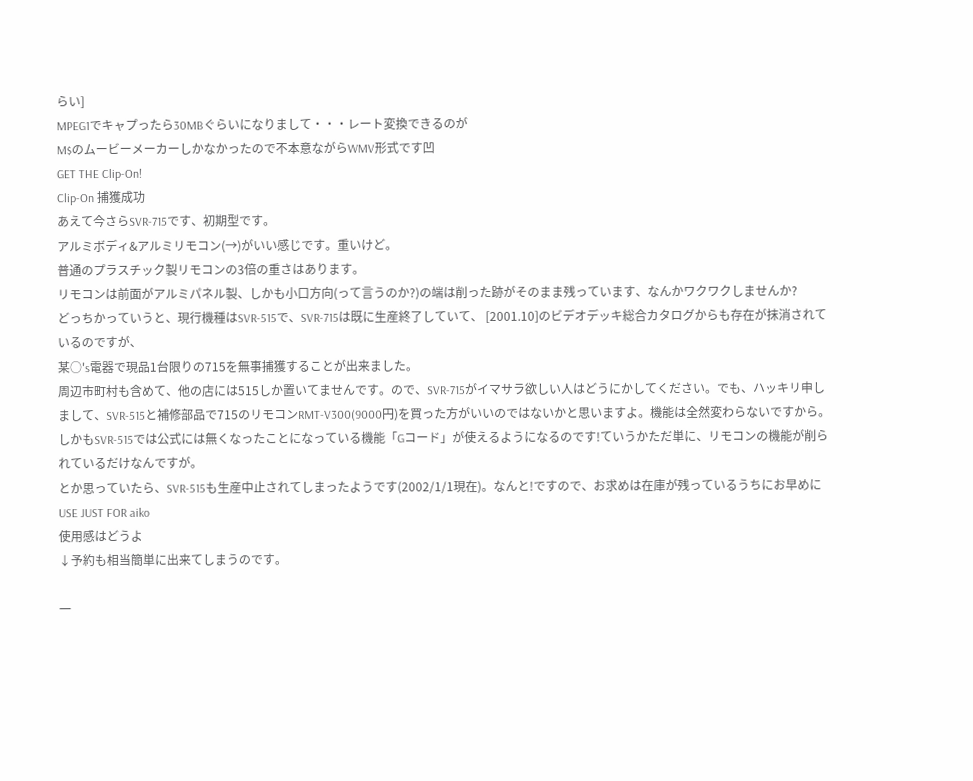らい]
MPEG1でキャプったら30MBぐらいになりまして・・・レート変換できるのが
M$のムービーメーカーしかなかったので不本意ながらWMV形式です凹
GET THE Clip-On!
Clip-On 捕獲成功
あえて今さらSVR-715です、初期型です。
アルミボディ&アルミリモコン(→)がいい感じです。重いけど。
普通のプラスチック製リモコンの3倍の重さはあります。
リモコンは前面がアルミパネル製、しかも小口方向(って言うのか?)の端は削った跡がそのまま残っています、なんかワクワクしませんか?
どっちかっていうと、現行機種はSVR-515で、SVR-715は既に生産終了していて、 [2001.10]のビデオデッキ総合カタログからも存在が抹消されているのですが、
某○'s電器で現品1台限りの715を無事捕獲することが出来ました。
周辺市町村も含めて、他の店には515しか置いてませんです。ので、SVR-715がイマサラ欲しい人はどうにかしてください。でも、ハッキリ申しまして、SVR-515と補修部品で715のリモコンRMT-V300(9000円)を買った方がいいのではないかと思いますよ。機能は全然変わらないですから。 しかもSVR-515では公式には無くなったことになっている機能「Gコード」が使えるようになるのです!ていうかただ単に、リモコンの機能が削られているだけなんですが。
とか思っていたら、SVR-515も生産中止されてしまったようです(2002/1/1現在)。なんと!ですので、お求めは在庫が残っているうちにお早めに
USE JUST FOR aiko
使用感はどうよ
↓予約も相当簡単に出来てしまうのです。

一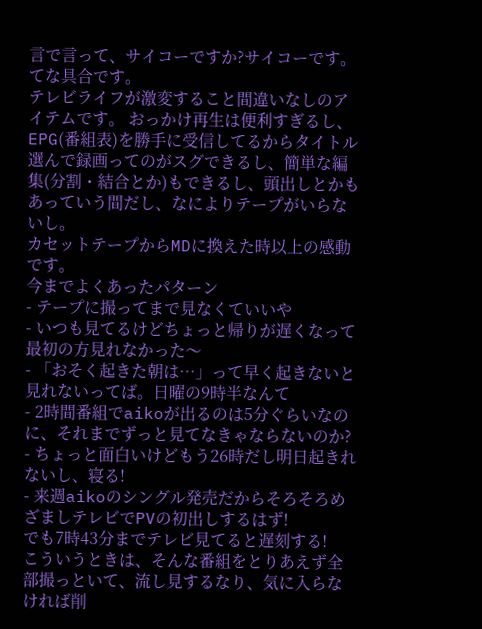言で言って、サイコーですか?サイコーです。てな具合です。
テレビライフが激変すること間違いなしのアイテムです。 おっかけ再生は便利すぎるし、EPG(番組表)を勝手に受信してるからタイトル選んで録画ってのがスグできるし、簡単な編集(分割・結合とか)もできるし、頭出しとかもあっていう間だし、なによりテープがいらないし。
カセットテープからMDに換えた時以上の感動です。
今までよくあったパターン
- テープに撮ってまで見なくていいや
- いつも見てるけどちょっと帰りが遅くなって最初の方見れなかった〜
- 「おそく起きた朝は…」って早く起きないと見れないってば。日曜の9時半なんて
- 2時間番組でaikoが出るのは5分ぐらいなのに、それまでずっと見てなきゃならないのか?
- ちょっと面白いけどもう26時だし明日起きれないし、寝る!
- 来週aikoのシングル発売だからそろそろめざましテレビでPVの初出しするはず!
でも7時43分までテレビ見てると遅刻する!
こういうときは、そんな番組をとりあえず全部撮っといて、流し見するなり、気に入らなければ削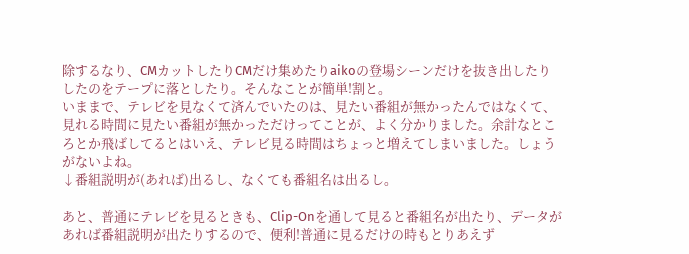除するなり、CMカットしたりCMだけ集めたりaikoの登場シーンだけを抜き出したりしたのをテープに落としたり。そんなことが簡単!割と。
いままで、テレビを見なくて済んでいたのは、見たい番組が無かったんではなくて、見れる時間に見たい番組が無かっただけってことが、よく分かりました。余計なところとか飛ばしてるとはいえ、テレビ見る時間はちょっと増えてしまいました。しょうがないよね。
↓番組説明が(あれば)出るし、なくても番組名は出るし。

あと、普通にテレビを見るときも、Clip-Onを通して見ると番組名が出たり、データがあれば番組説明が出たりするので、便利!普通に見るだけの時もとりあえず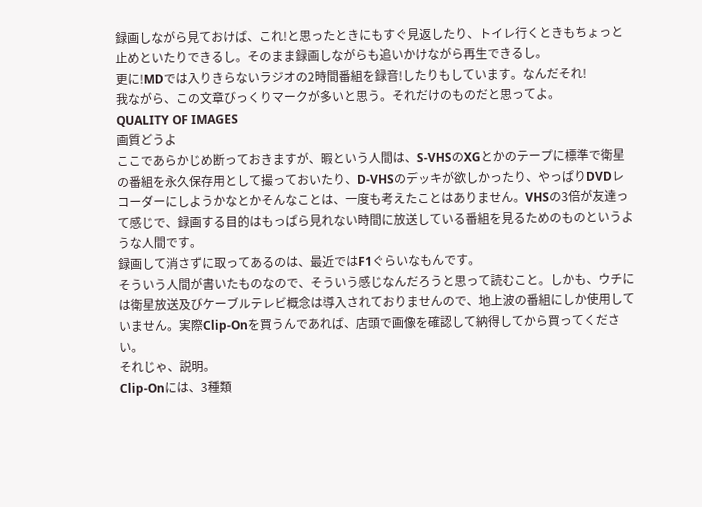録画しながら見ておけば、これ!と思ったときにもすぐ見返したり、トイレ行くときもちょっと止めといたりできるし。そのまま録画しながらも追いかけながら再生できるし。
更に!MDでは入りきらないラジオの2時間番組を録音!したりもしています。なんだそれ!
我ながら、この文章びっくりマークが多いと思う。それだけのものだと思ってよ。
QUALITY OF IMAGES
画質どうよ
ここであらかじめ断っておきますが、暇という人間は、S-VHSのXGとかのテープに標準で衛星の番組を永久保存用として撮っておいたり、D-VHSのデッキが欲しかったり、やっぱりDVDレコーダーにしようかなとかそんなことは、一度も考えたことはありません。VHSの3倍が友達って感じで、録画する目的はもっぱら見れない時間に放送している番組を見るためのものというような人間です。
録画して消さずに取ってあるのは、最近ではF1ぐらいなもんです。
そういう人間が書いたものなので、そういう感じなんだろうと思って読むこと。しかも、ウチには衛星放送及びケーブルテレビ概念は導入されておりませんので、地上波の番組にしか使用していません。実際Clip-Onを買うんであれば、店頭で画像を確認して納得してから買ってください。
それじゃ、説明。
Clip-Onには、3種類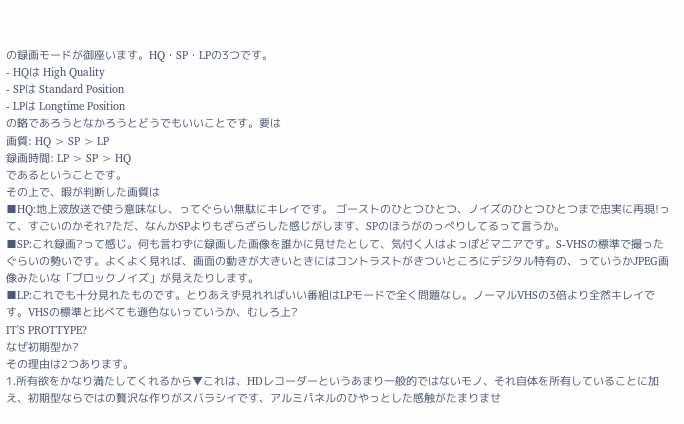の録画モードが御座います。HQ・SP・LPの3つです。
- HQは High Quality
- SPは Standard Position
- LPは Longtime Position
の略であろうとなかろうとどうでもいいことです。要は
画質: HQ > SP > LP
録画時間: LP > SP > HQ
であるということです。
その上で、暇が判断した画質は
■HQ:地上波放送で使う意味なし、ってぐらい無駄にキレイです。 ゴーストのひとつひとつ、ノイズのひとつひとつまで忠実に再現!って、すごいのかそれ?ただ、なんかSPよりもざらざらした感じがします、SPのほうがのっぺりしてるって言うか。
■SP:これ録画?って感じ。何も言わずに録画した画像を誰かに見せたとして、気付く人はよっぽどマニアです。S-VHSの標準で撮ったぐらいの勢いです。よくよく見れば、画面の動きが大きいときにはコントラストがきついところにデジタル特有の、っていうかJPEG画像みたいな「ブロックノイズ」が見えたりします。
■LP:これでも十分見れたものです。とりあえず見れればいい番組はLPモードで全く問題なし。ノーマルVHSの3倍より全然キレイです。VHSの標準と比べても遜色ないっていうか、むしろ上?
IT'S PROTTYPE?
なぜ初期型か?
その理由は2つあります。
1.所有欲をかなり満たしてくれるから▼これは、HDレコーダーというあまり一般的ではないモノ、それ自体を所有していることに加え、初期型ならではの贅沢な作りがスバラシイです、アルミパネルのひやっとした感触がたまりませ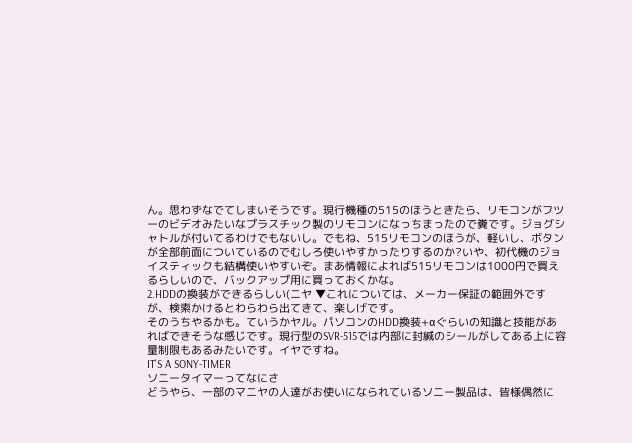ん。思わずなでてしまいそうです。現行機種の515のほうときたら、リモコンがフツーのビデオみたいなプラスチック製のリモコンになっちまったので糞です。ジョグシャトルが付いてるわけでもないし。でもね、515リモコンのほうが、軽いし、ボタンが全部前面についているのでむしろ使いやすかったりするのか?いや、初代機のジョイスティックも結構使いやすいぞ。まあ情報によれば515リモコンは1000円で買えるらしいので、バックアップ用に買っておくかな。
2.HDDの換装ができるらしい(ニヤ ▼これについては、メーカー保証の範囲外ですが、検索かけるとわらわら出てきて、楽しげです。
そのうちやるかも。ていうかヤル。パソコンのHDD換装+αぐらいの知識と技能があればできそうな感じです。現行型のSVR-515では内部に封緘のシールがしてある上に容量制限もあるみたいです。イヤですね。
IT'S A SONY-TIMER
ソニータイマーってなにさ
どうやら、一部のマニヤの人達がお使いになられているソニー製品は、皆様偶然に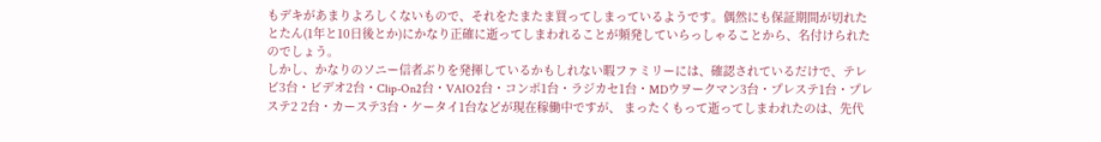もデキがあまりよろしくないもので、それをたまたま買ってしまっているようです。偶然にも保証期間が切れたとたん(1年と10日後とか)にかなり正確に逝ってしまわれることが頻発していらっしゃることから、名付けられたのでしょう。
しかし、かなりのソニー信者ぶりを発揮しているかもしれない暇ファミリーには、確認されているだけで、テレビ3台・ビデオ2台・Clip-On2台・VAIO2台・コンポ1台・ラジカセ1台・MDウヲークマン3台・プレステ1台・プレステ2 2台・カーステ3台・ケータイ1台などが現在稼働中ですが、 まったくもって逝ってしまわれたのは、先代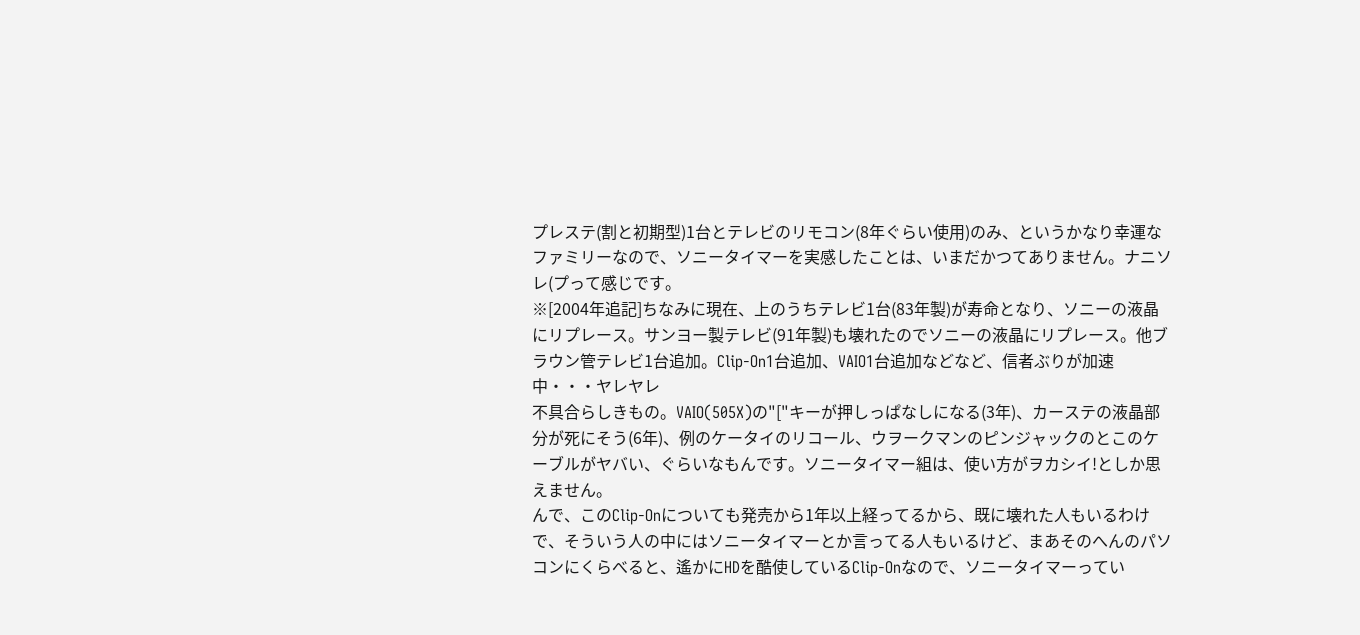プレステ(割と初期型)1台とテレビのリモコン(8年ぐらい使用)のみ、というかなり幸運なファミリーなので、ソニータイマーを実感したことは、いまだかつてありません。ナニソレ(プって感じです。
※[2004年追記]ちなみに現在、上のうちテレビ1台(83年製)が寿命となり、ソニーの液晶にリプレース。サンヨー製テレビ(91年製)も壊れたのでソニーの液晶にリプレース。他ブラウン管テレビ1台追加。Clip-On1台追加、VAIO1台追加などなど、信者ぶりが加速中・・・ヤレヤレ
不具合らしきもの。VAIO(505X)の"["キーが押しっぱなしになる(3年)、カーステの液晶部分が死にそう(6年)、例のケータイのリコール、ウヲークマンのピンジャックのとこのケーブルがヤバい、ぐらいなもんです。ソニータイマー組は、使い方がヲカシイ!としか思えません。
んで、このClip-Onについても発売から1年以上経ってるから、既に壊れた人もいるわけで、そういう人の中にはソニータイマーとか言ってる人もいるけど、まあそのへんのパソコンにくらべると、遙かにHDを酷使しているClip-Onなので、ソニータイマーってい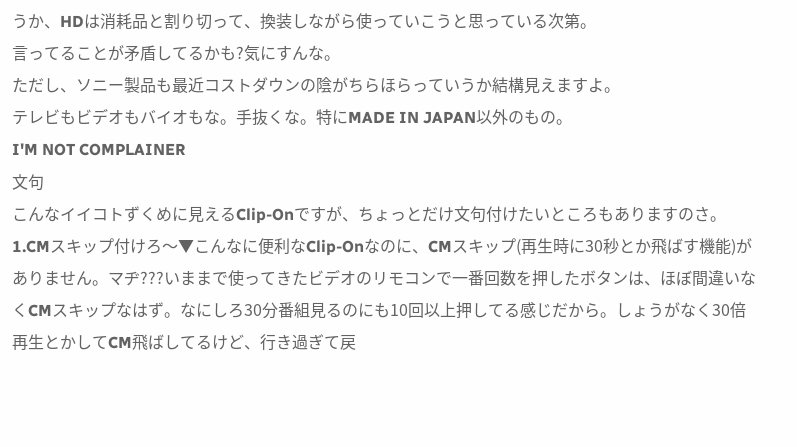うか、HDは消耗品と割り切って、換装しながら使っていこうと思っている次第。
言ってることが矛盾してるかも?気にすんな。
ただし、ソニー製品も最近コストダウンの陰がちらほらっていうか結構見えますよ。
テレビもビデオもバイオもな。手抜くな。特にMADE IN JAPAN以外のもの。
I'M NOT COMPLAINER
文句
こんなイイコトずくめに見えるClip-Onですが、ちょっとだけ文句付けたいところもありますのさ。
1.CMスキップ付けろ〜▼こんなに便利なClip-Onなのに、CMスキップ(再生時に30秒とか飛ばす機能)がありません。マヂ???いままで使ってきたビデオのリモコンで一番回数を押したボタンは、ほぼ間違いなくCMスキップなはず。なにしろ30分番組見るのにも10回以上押してる感じだから。しょうがなく30倍再生とかしてCM飛ばしてるけど、行き過ぎて戻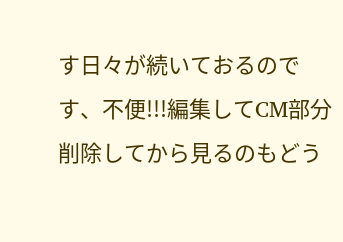す日々が続いておるのです、不便!!!編集してCM部分削除してから見るのもどう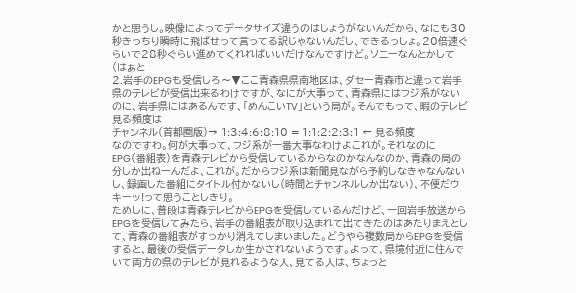かと思うし。映像によってデータサイズ違うのはしょうがないんだから、なにも30秒きっちり瞬時に飛ばせって言ってる訳じゃないんだし、できるっしょ。20倍速ぐらいで28秒ぐらい進めてくれればいいだけなんですけど。ソニーなんとかして(はぁと
2.岩手のEPGも受信しろ〜▼ここ青森県県南地区は、ダセー青森市と違って岩手県のテレビが受信出来るわけですが、なにが大事って、青森県にはフジ系がないのに、岩手県にはあるんです、「めんこいTV」という局が。そんでもって、暇のテレビ見る頻度は
チャンネル(首都圏版)→ 1:3:4:6:8:10 = 1:1:2:2:3:1 ← 見る頻度
なのですわ。何が大事って、フジ系が一番大事なわけよこれが。それなのにEPG(番組表)を青森テレビから受信しているからなのかなんなのか、青森の局の分しか出ねーんだよ、これが。だからフジ系は新聞見ながら予約しなきゃなんないし、録画した番組にタイトル付かないし(時間とチャンネルしか出ない)、不便だウキーッ!って思うことしきり。
ためしに、普段は青森テレビからEPGを受信しているんだけど、一回岩手放送からEPGを受信してみたら、岩手の番組表が取り込まれて出てきたのはあたりまえとして、青森の番組表がすっかり消えてしまいました。どうやら複数局からEPGを受信すると、最後の受信データしか生かされないようです。よって、県境付近に住んでいて両方の県のテレビが見れるような人、見てる人は、ちょっと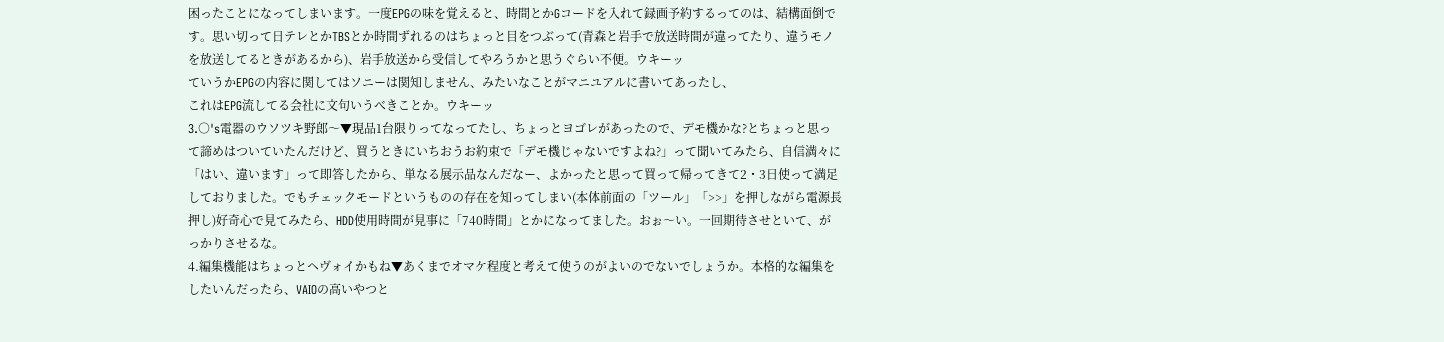困ったことになってしまいます。一度EPGの味を覚えると、時間とかGコードを入れて録画予約するってのは、結構面倒です。思い切って日テレとかTBSとか時間ずれるのはちょっと目をつぶって(青森と岩手で放送時間が違ってたり、違うモノを放送してるときがあるから)、岩手放送から受信してやろうかと思うぐらい不便。ウキーッ
ていうかEPGの内容に関してはソニーは関知しません、みたいなことがマニユアルに書いてあったし、
これはEPG流してる会社に文句いうべきことか。ウキーッ
3.○'s電器のウソツキ野郎〜▼現品1台限りってなってたし、ちょっとヨゴレがあったので、デモ機かな?とちょっと思って諦めはついていたんだけど、買うときにいちおうお約束で「デモ機じゃないですよね?」って聞いてみたら、自信満々に「はい、違います」って即答したから、単なる展示品なんだなー、よかったと思って買って帰ってきて2・3日使って満足しておりました。でもチェックモードというものの存在を知ってしまい(本体前面の「ツール」「>>」を押しながら電源長押し)好奇心で見てみたら、HDD使用時間が見事に「740時間」とかになってました。おぉ〜い。一回期待させといて、がっかりさせるな。
4.編集機能はちょっとヘヴォイかもね▼あくまでオマケ程度と考えて使うのがよいのでないでしょうか。本格的な編集をしたいんだったら、VAIOの高いやつと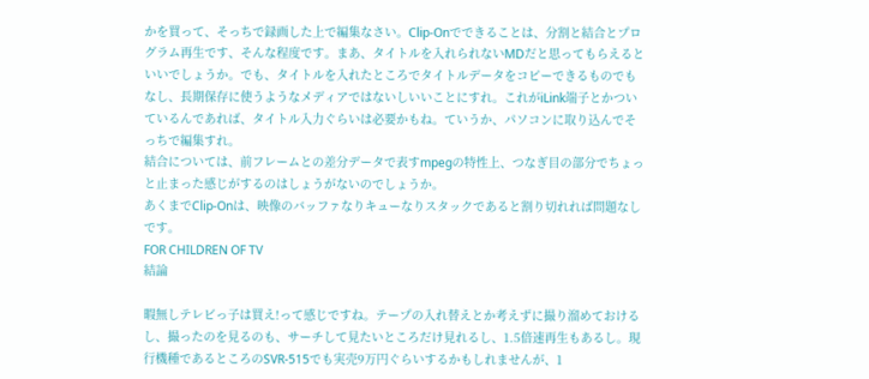かを買って、そっちで録画した上で編集なさい。Clip-Onでできることは、分割と結合とプログラム再生です、そんな程度です。まあ、タイトルを入れられないMDだと思ってもらえるといいでしょうか。でも、タイトルを入れたところでタイトルデータをコピーできるものでもなし、長期保存に使うようなメディアではないしいいことにすれ。これがiLink端子とかついているんであれば、タイトル入力ぐらいは必要かもね。ていうか、パソコンに取り込んでそっちで編集すれ。
結合については、前フレームとの差分データで表すmpegの特性上、つなぎ目の部分でちょっと止まった感じがするのはしょうがないのでしょうか。
あくまでClip-Onは、映像のバッファなりキューなりスタックであると割り切れれば問題なしです。
FOR CHILDREN OF TV
結論

暇無しテレビっ子は買え!って感じですね。テープの入れ替えとか考えずに撮り溜めておけるし、撮ったのを見るのも、サーチして見たいところだけ見れるし、1.5倍速再生もあるし。現行機種であるところのSVR-515でも実売9万円ぐらいするかもしれませんが、1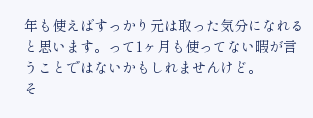年も使えばすっかり元は取った気分になれると思います。って1ヶ月も使ってない暇が言うことではないかもしれませんけど。
そ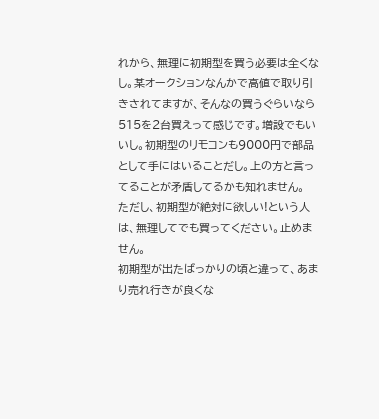れから、無理に初期型を買う必要は全くなし。某オークションなんかで高値で取り引きされてますが、そんなの買うぐらいなら515を2台買えって感じです。増設でもいいし。初期型のリモコンも9000円で部品として手にはいることだし。上の方と言ってることが矛盾してるかも知れません。
ただし、初期型が絶対に欲しい!という人は、無理してでも買ってください。止めません。
初期型が出たばっかりの頃と違って、あまり売れ行きが良くな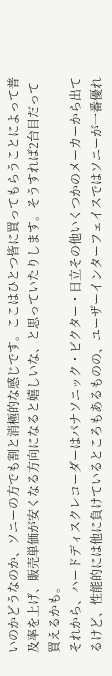いのかどうなのか、ソニーの方でも割と消極的な感じです。ここはひとつ皆に買ってもらうことによって普及率を上げ、販売単価が安くなる方向になると嬉しいな、と思っていたりします。そうすれば2台目だって買えるかも。
それから、ハードディスクレコーダーはパナソニック・ビクター・日立その他いくつかのメーカーから出てるけど、性能的には他に負けているところもあるものの、ユーザーインターフェイスではソニーが一番優れ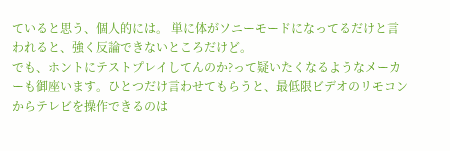ていると思う、個人的には。 単に体がソニーモードになってるだけと言われると、強く反論できないところだけど。
でも、ホントにテストプレイしてんのか?って疑いたくなるようなメーカーも御座います。ひとつだけ言わせてもらうと、最低限ビデオのリモコンからテレビを操作できるのは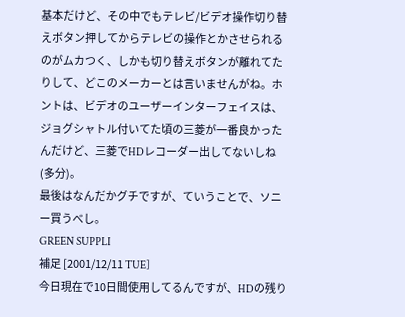基本だけど、その中でもテレビ/ビデオ操作切り替えボタン押してからテレビの操作とかさせられるのがムカつく、しかも切り替えボタンが離れてたりして、どこのメーカーとは言いませんがね。ホントは、ビデオのユーザーインターフェイスは、ジョグシャトル付いてた頃の三菱が一番良かったんだけど、三菱でHDレコーダー出してないしね(多分)。
最後はなんだかグチですが、ていうことで、ソニー買うべし。
GREEN SUPPLI
補足 [2001/12/11 TUE]
今日現在で10日間使用してるんですが、HDの残り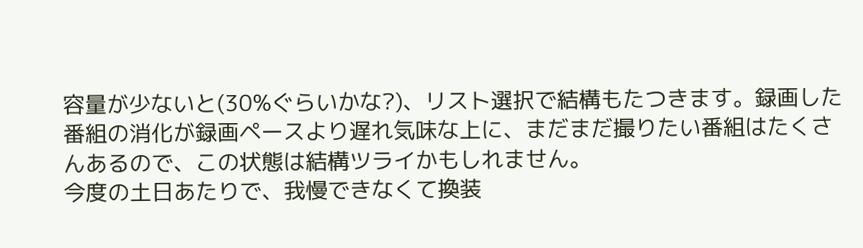容量が少ないと(30%ぐらいかな?)、リスト選択で結構もたつきます。録画した番組の消化が録画ペースより遅れ気味な上に、まだまだ撮りたい番組はたくさんあるので、この状態は結構ツライかもしれません。
今度の土日あたりで、我慢できなくて換装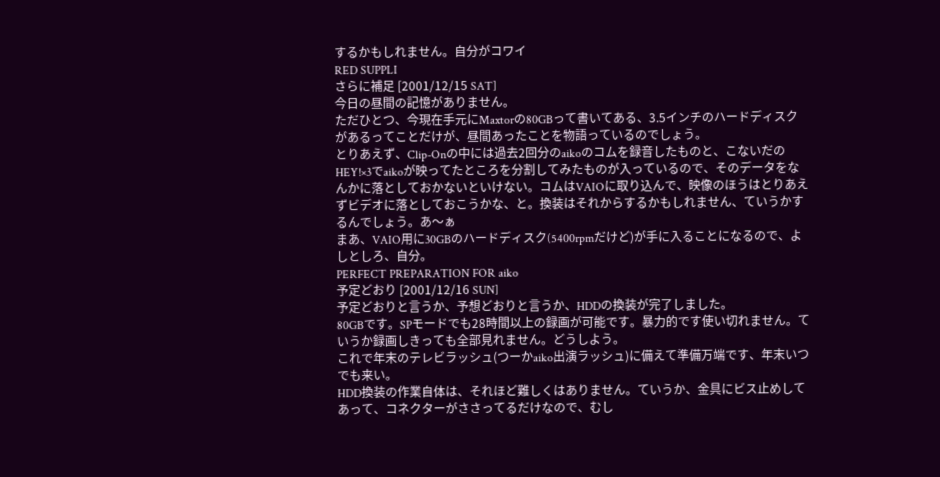するかもしれません。自分がコワイ
RED SUPPLI
さらに補足 [2001/12/15 SAT]
今日の昼間の記憶がありません。
ただひとつ、今現在手元にMaxtorの80GBって書いてある、3.5インチのハードディスクがあるってことだけが、昼間あったことを物語っているのでしょう。
とりあえず、Clip-Onの中には過去2回分のaikoのコムを録音したものと、こないだのHEY!×3でaikoが映ってたところを分割してみたものが入っているので、そのデータをなんかに落としておかないといけない。コムはVAIOに取り込んで、映像のほうはとりあえずビデオに落としておこうかな、と。換装はそれからするかもしれません、ていうかするんでしょう。あ〜ぁ
まあ、VAIO用に30GBのハードディスク(5400rpmだけど)が手に入ることになるので、よしとしろ、自分。
PERFECT PREPARATION FOR aiko
予定どおり [2001/12/16 SUN]
予定どおりと言うか、予想どおりと言うか、HDDの換装が完了しました。
80GBです。SPモードでも28時間以上の録画が可能です。暴力的です使い切れません。ていうか録画しきっても全部見れません。どうしよう。
これで年末のテレビラッシュ(つーかaiko出演ラッシュ)に備えて準備万端です、年末いつでも来い。
HDD換装の作業自体は、それほど難しくはありません。ていうか、金具にビス止めしてあって、コネクターがささってるだけなので、むし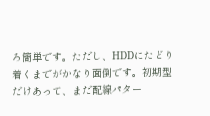ろ簡単です。ただし、HDDにたどり着くまでがかなり面倒です。初期型だけあって、まだ配線パター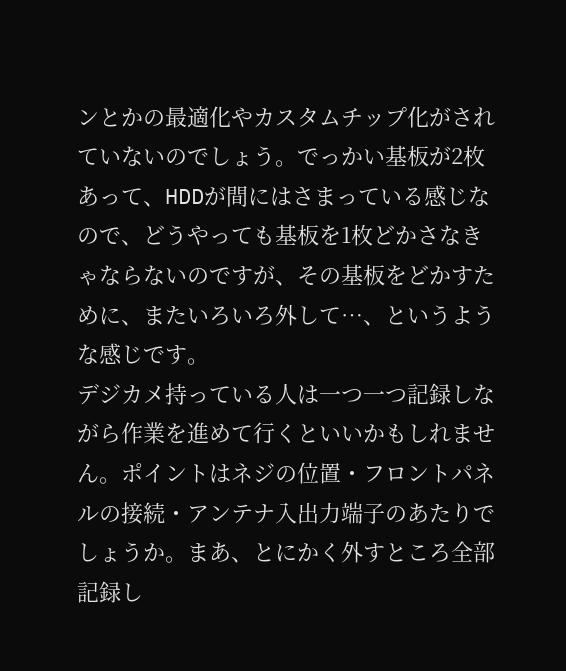ンとかの最適化やカスタムチップ化がされていないのでしょう。でっかい基板が2枚あって、HDDが間にはさまっている感じなので、どうやっても基板を1枚どかさなきゃならないのですが、その基板をどかすために、またいろいろ外して…、というような感じです。
デジカメ持っている人は一つ一つ記録しながら作業を進めて行くといいかもしれません。ポイントはネジの位置・フロントパネルの接続・アンテナ入出力端子のあたりでしょうか。まあ、とにかく外すところ全部記録し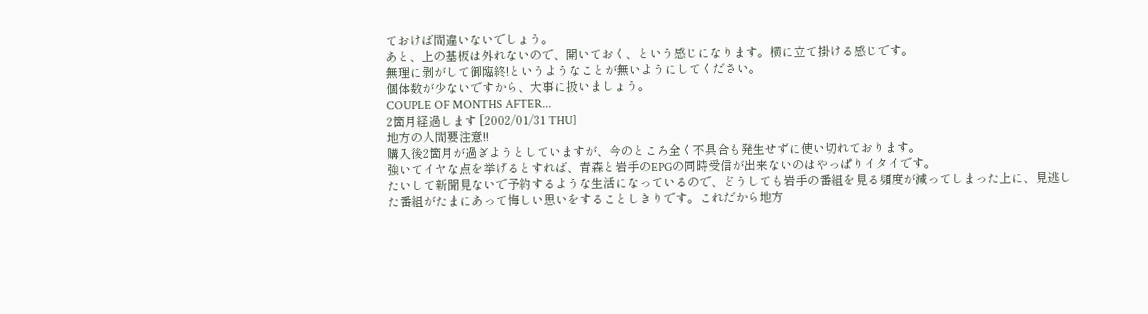ておけば間違いないでしょう。
あと、上の基板は外れないので、開いておく、という感じになります。横に立て掛ける感じです。
無理に剥がして御臨終!というようなことが無いようにしてください。
個体数が少ないですから、大事に扱いましょう。
COUPLE OF MONTHS AFTER...
2箇月経過します [2002/01/31 THU]
地方の人間要注意!!
購入後2箇月が過ぎようとしていますが、今のところ全く不具合も発生せずに使い切れております。
強いてイヤな点を挙げるとすれば、青森と岩手のEPGの同時受信が出来ないのはやっぱりイタイです。
たいして新聞見ないで予約するような生活になっているので、どうしても岩手の番組を見る頻度が減ってしまった上に、見逃した番組がたまにあって悔しい思いをすることしきりです。これだから地方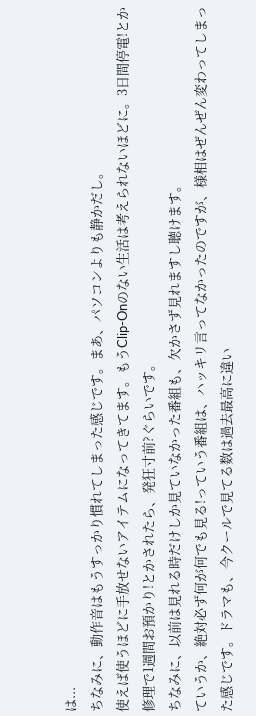は...
ちなみに、動作音はもうすっかり慣れてしまった感じです。まあ、パソコンよりも静かだし。
使えば使うほどに手放せないアイテムになってきてます。もうClip-Onのない生活は考えられないほどに。3日間停電!とか修理で1週間お預かり!とかされたら、発狂寸前?ぐらいです。
ちなみに、以前は見れる時だけしか見ていなかった番組も、欠かさず見れますし聴けます。
ていうか、絶対必ず何が何でも見る!っていう番組は、ハッキリ言ってなかったのですが、様相はぜんぜん変わってしまった感じです。ドラマも、今クールで見てる数は過去最高に違い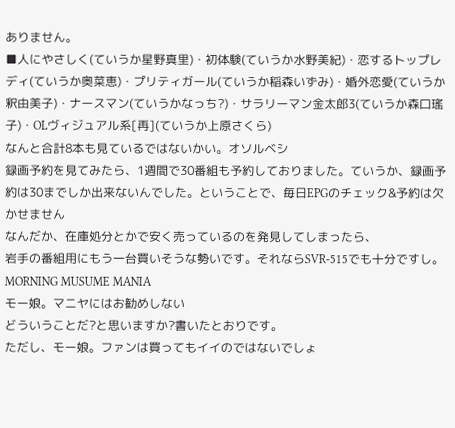ありません。
■人にやさしく(ていうか星野真里)・初体験(ていうか水野美紀)・恋するトップレディ(ていうか奥菜恵)・プリティガール(ていうか稲森いずみ)・婚外恋愛(ていうか釈由美子)・ナースマン(ていうかなっち?)・サラリーマン金太郎3(ていうか森口瑤子)・OLヴィジュアル系[再](ていうか上原さくら)
なんと合計8本も見ているではないかい。オソルベシ
録画予約を見てみたら、1週間で30番組も予約しておりました。ていうか、録画予約は30までしか出来ないんでした。ということで、毎日EPGのチェック&予約は欠かせません
なんだか、在庫処分とかで安く売っているのを発見してしまったら、
岩手の番組用にもう一台買いそうな勢いです。それならSVR-515でも十分ですし。
MORNING MUSUME MANIA
モー娘。マニヤにはお勧めしない
どういうことだ?と思いますか?書いたとおりです。
ただし、モー娘。ファンは買ってもイイのではないでしょ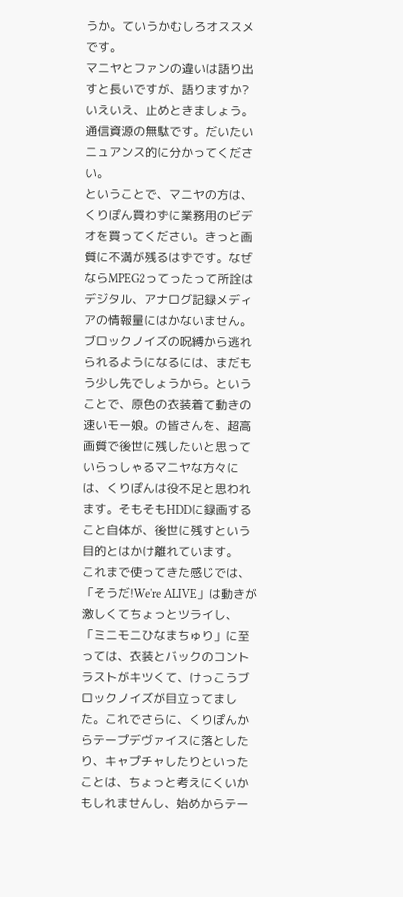うか。ていうかむしろオススメです。
マニヤとファンの違いは語り出すと長いですが、語りますか?
いえいえ、止めときましょう。通信資源の無駄です。だいたいニュアンス的に分かってください。
ということで、マニヤの方は、くりぽん買わずに業務用のビデオを買ってください。きっと画質に不満が残るはずです。なぜならMPEG2ってったって所詮はデジタル、アナログ記録メディアの情報量にはかないません。ブロックノイズの呪縛から逃れられるようになるには、まだもう少し先でしょうから。ということで、原色の衣装着て動きの速いモー娘。の皆さんを、超高画質で後世に残したいと思っていらっしゃるマニヤな方々には、くりぽんは役不足と思われます。そもそもHDDに録画すること自体が、後世に残すという目的とはかけ離れています。
これまで使ってきた感じでは、「そうだ!We're ALIVE」は動きが激しくてちょっとツライし、「ミニモニひなまちゅり」に至っては、衣装とバックのコントラストがキツくて、けっこうブロックノイズが目立ってました。これでさらに、くりぽんからテープデヴァイスに落としたり、キャプチャしたりといったことは、ちょっと考えにくいかもしれませんし、始めからテー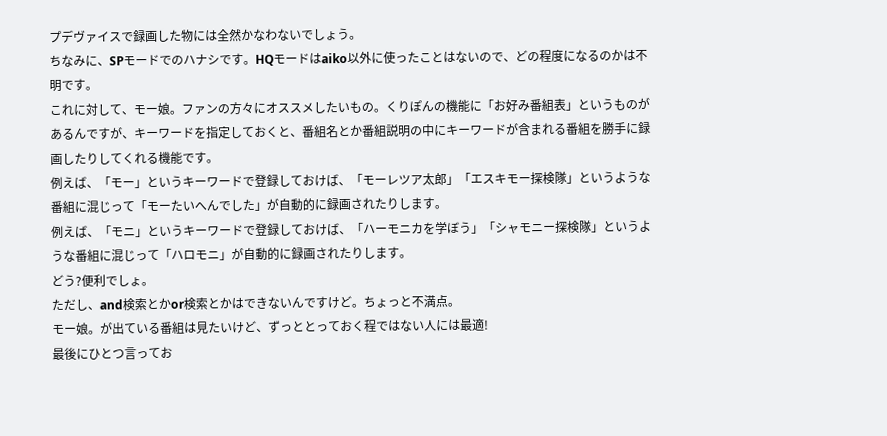プデヴァイスで録画した物には全然かなわないでしょう。
ちなみに、SPモードでのハナシです。HQモードはaiko以外に使ったことはないので、どの程度になるのかは不明です。
これに対して、モー娘。ファンの方々にオススメしたいもの。くりぽんの機能に「お好み番組表」というものがあるんですが、キーワードを指定しておくと、番組名とか番組説明の中にキーワードが含まれる番組を勝手に録画したりしてくれる機能です。
例えば、「モー」というキーワードで登録しておけば、「モーレツア太郎」「エスキモー探検隊」というような番組に混じって「モーたいへんでした」が自動的に録画されたりします。
例えば、「モニ」というキーワードで登録しておけば、「ハーモニカを学ぼう」「シャモニー探検隊」というような番組に混じって「ハロモニ」が自動的に録画されたりします。
どう?便利でしょ。
ただし、and検索とかor検索とかはできないんですけど。ちょっと不満点。
モー娘。が出ている番組は見たいけど、ずっととっておく程ではない人には最適!
最後にひとつ言ってお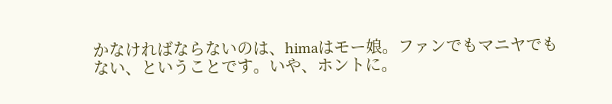かなければならないのは、himaはモー娘。ファンでもマニヤでもない、ということです。いや、ホントに。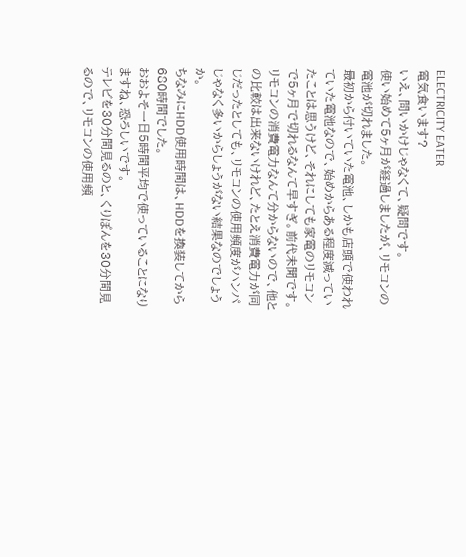ELECTRICITY EATER
電気食います?
いえ、問いかけじゃなくて、疑問です。
使い始めて5ヶ月が経過しましたが、リモコンの電池が切れました。
最初から付いていた電池、しかも店頭で使われていた電池なので、始めからある程度減っていたことは思うけど、それにしても家電のリモコンで5ヶ月で切れるなんて早すぎ。前代未聞です。リモコンの消費電力なんて分からないので、他との比較は出来ないけれど、たとえ消費電力が同じだったとしても、リモコンの使用頻度がハンパじゃなく多いからしょうがない結果なのでしょうか。
ちなみにHDD使用時間は、HDDを換装してから680時間でした。
おおよそ一日5時間平均で使っていることになりますね、恐ろしいです。
テレビを30分間見るのと、くりぽんを30分間見るので、リモコンの使用頻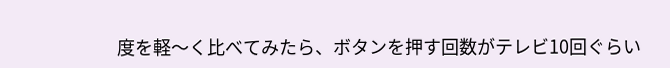度を軽〜く比べてみたら、ボタンを押す回数がテレビ10回ぐらい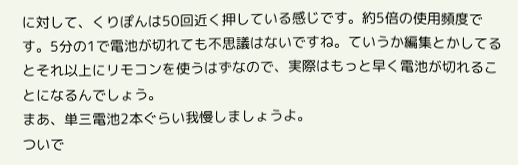に対して、くりぽんは50回近く押している感じです。約5倍の使用頻度です。5分の1で電池が切れても不思議はないですね。ていうか編集とかしてるとそれ以上にリモコンを使うはずなので、実際はもっと早く電池が切れることになるんでしょう。
まあ、単三電池2本ぐらい我慢しましょうよ。
ついで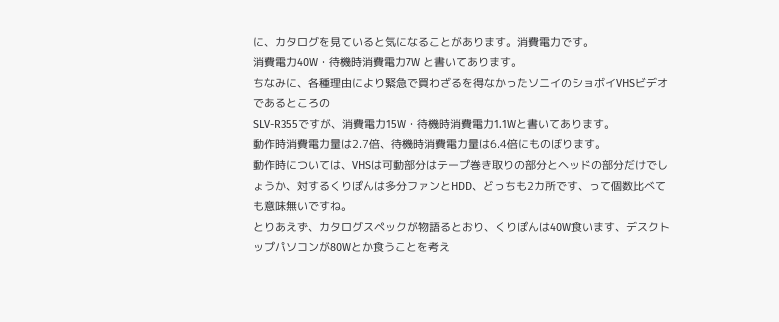に、カタログを見ていると気になることがあります。消費電力です。
消費電力40W・待機時消費電力7W と書いてあります。
ちなみに、各種理由により緊急で買わざるを得なかったソニイのショボイVHSビデオであるところの
SLV-R355ですが、消費電力15W・待機時消費電力1.1Wと書いてあります。
動作時消費電力量は2.7倍、待機時消費電力量は6.4倍にものぼります。
動作時については、VHSは可動部分はテープ巻き取りの部分とヘッドの部分だけでしょうか、対するくりぽんは多分ファンとHDD、どっちも2カ所です、って個数比べても意味無いですね。
とりあえず、カタログスペックが物語るとおり、くりぽんは40W食います、デスクトップパソコンが80Wとか食うことを考え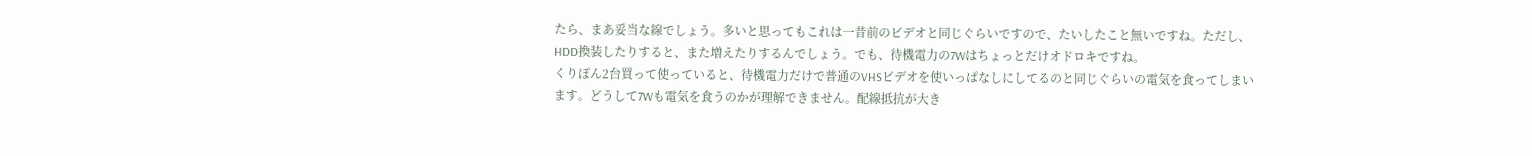たら、まあ妥当な線でしょう。多いと思ってもこれは一昔前のビデオと同じぐらいですので、たいしたこと無いですね。ただし、HDD換装したりすると、また増えたりするんでしょう。でも、待機電力の7Wはちょっとだけオドロキですね。
くりぽん2台買って使っていると、待機電力だけで普通のVHSビデオを使いっぱなしにしてるのと同じぐらいの電気を食ってしまいます。どうして7Wも電気を食うのかが理解できません。配線抵抗が大き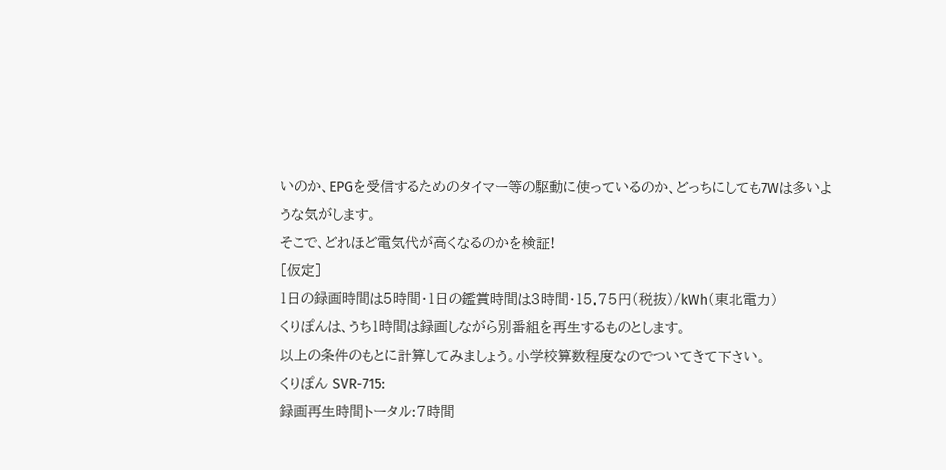いのか、EPGを受信するためのタイマー等の駆動に使っているのか、どっちにしても7Wは多いような気がします。
そこで、どれほど電気代が高くなるのかを検証!
[仮定]
1日の録画時間は5時間・1日の鑑賞時間は3時間・15.75円(税抜)/kWh(東北電力)
くりぽんは、うち1時間は録画しながら別番組を再生するものとします。
以上の条件のもとに計算してみましょう。小学校算数程度なのでついてきて下さい。
くりぽん SVR-715:
録画再生時間トータル:7時間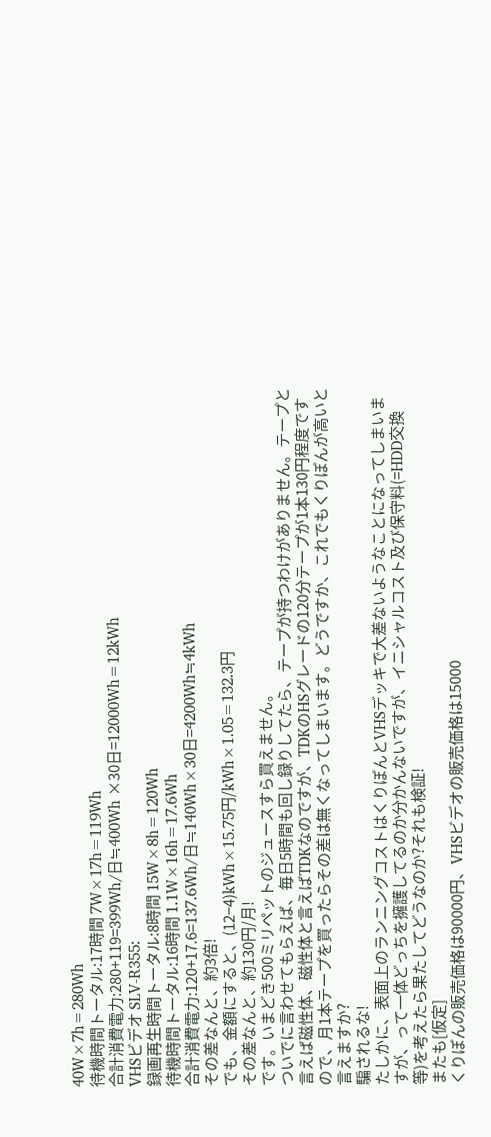40W×7h=280Wh
待機時間トータル:17時間 7W×17h=119Wh
合計消費電力:280+119=399Wh/日≒400Wh ×30日=12000Wh=12kWh
VHSビデオ SLV-R355:
録画再生時間トータル:8時間 15W×8h=120Wh
待機時間トータル:16時間 1.1W×16h=17.6Wh
合計消費電力:120+17.6=137.6Wh/日≒140Wh×30日=4200Wh≒4kWh
その差なんと、約3倍!
でも、金額にすると、(12−4)kWh×15.75円/kWh×1.05=132.3円
その差なんと、約130円/月!
です。いまどき500ミリペットのジュースすら買えません。
ついでに言わせてもらえば、毎日5時間も回し録りしてたら、テープが持つわけがありません。テープと言えば磁性体、磁性体と言えばTDKなのですが、TDKのHSグレードの120分テープが1本130円程度ですので、月1本テープを買ったらその差は無くなってしまいます。どうですか、これでもくりぽんが高いと言えますか?
騙されるな!
たしかに、表面上のランニングコストはくりぽんとVHSデッキで大差ないようなことになってしまいますが、って一体どっちを擁護してるのか分かんないですが、イニシャルコスト及び保守料(=HDD交換等)を考えたら果たしてどうなのか?それも検証!
またも[仮定]
くりぽんの販売価格は90000円、VHSビデオの販売価格は15000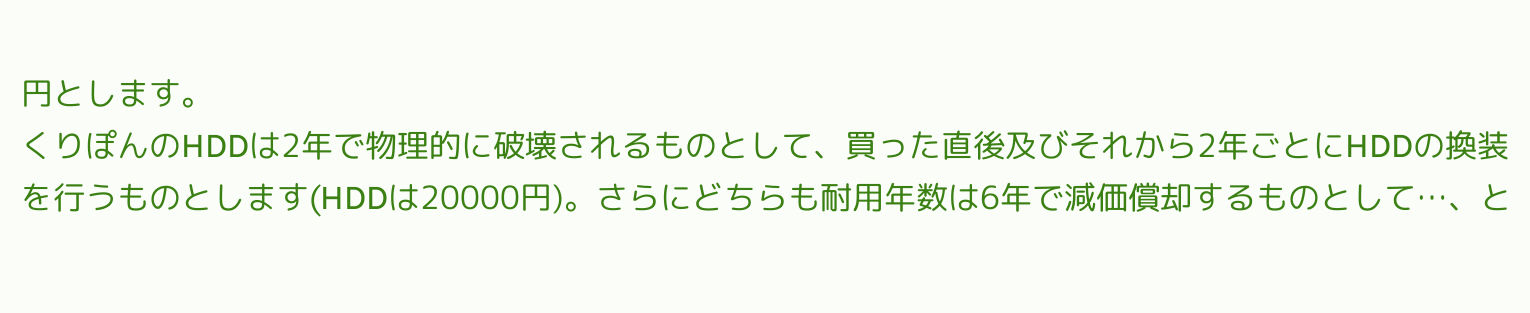円とします。
くりぽんのHDDは2年で物理的に破壊されるものとして、買った直後及びそれから2年ごとにHDDの換装を行うものとします(HDDは20000円)。さらにどちらも耐用年数は6年で減価償却するものとして…、と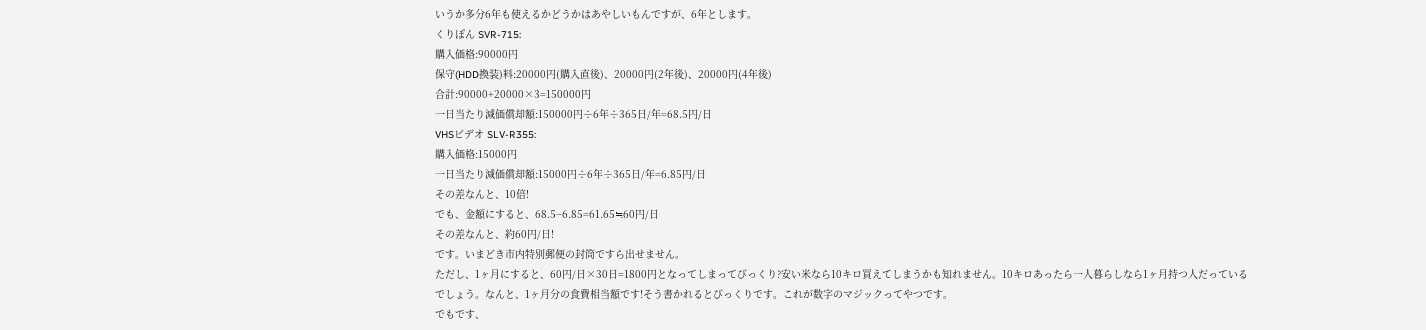いうか多分6年も使えるかどうかはあやしいもんですが、6年とします。
くりぽん SVR-715:
購入価格:90000円
保守(HDD換装)料:20000円(購入直後)、20000円(2年後)、20000円(4年後)
合計:90000+20000×3=150000円
一日当たり減価償却額:150000円÷6年÷365日/年=68.5円/日
VHSビデオ SLV-R355:
購入価格:15000円
一日当たり減価償却額:15000円÷6年÷365日/年=6.85円/日
その差なんと、10倍!
でも、金額にすると、68.5−6.85=61.65≒60円/日
その差なんと、約60円/日!
です。いまどき市内特別郵便の封筒ですら出せません。
ただし、1ヶ月にすると、60円/日×30日=1800円となってしまってびっくり?安い米なら10キロ買えてしまうかも知れません。10キロあったら一人暮らしなら1ヶ月持つ人だっているでしょう。なんと、1ヶ月分の食費相当額です!そう書かれるとびっくりです。これが数字のマジックってやつです。
でもです、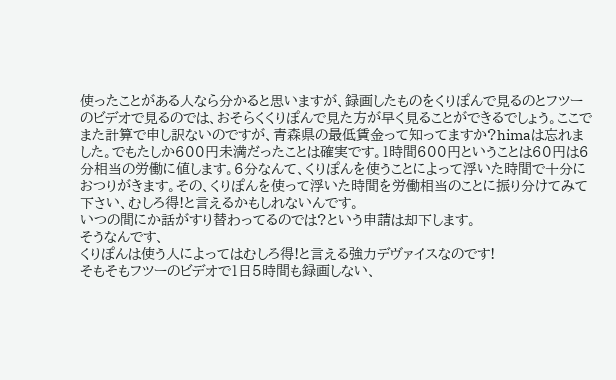使ったことがある人なら分かると思いますが、録画したものをくりぽんで見るのとフツーのビデオで見るのでは、おそらくくりぽんで見た方が早く見ることができるでしょう。ここでまた計算で申し訳ないのですが、青森県の最低賃金って知ってますか?himaは忘れました。でもたしか600円未満だったことは確実です。1時間600円ということは60円は6分相当の労働に値します。6分なんて、くりぽんを使うことによって浮いた時間で十分におつりがきます。その、くりぽんを使って浮いた時間を労働相当のことに振り分けてみて下さい、むしろ得!と言えるかもしれないんです。
いつの間にか話がすり替わってるのでは?という申請は却下します。
そうなんです、
くりぽんは使う人によってはむしろ得!と言える強力デヴァイスなのです!
そもそもフツーのビデオで1日5時間も録画しない、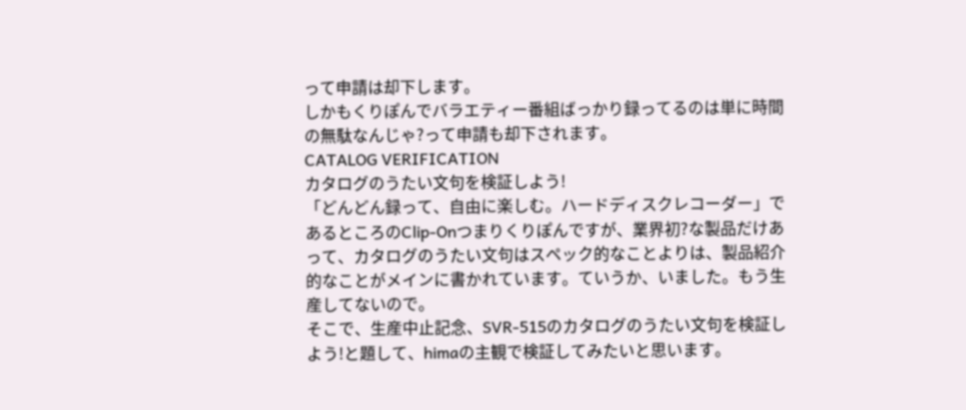って申請は却下します。
しかもくりぽんでバラエティー番組ばっかり録ってるのは単に時間の無駄なんじゃ?って申請も却下されます。
CATALOG VERIFICATION
カタログのうたい文句を検証しよう!
「どんどん録って、自由に楽しむ。ハードディスクレコーダー」であるところのClip-Onつまりくりぽんですが、業界初?な製品だけあって、カタログのうたい文句はスペック的なことよりは、製品紹介的なことがメインに書かれています。ていうか、いました。もう生産してないので。
そこで、生産中止記念、SVR-515のカタログのうたい文句を検証しよう!と題して、himaの主観で検証してみたいと思います。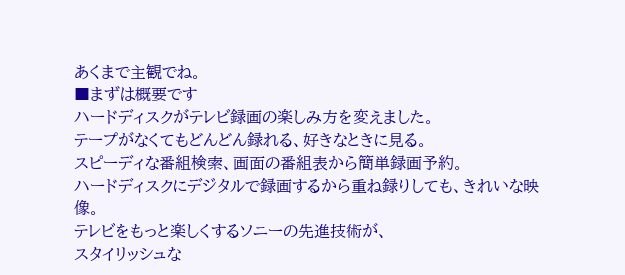あくまで主観でね。
■まずは概要です
ハードディスクがテレビ録画の楽しみ方を変えました。
テープがなくてもどんどん録れる、好きなときに見る。
スピーディな番組検索、画面の番組表から簡単録画予約。
ハードディスクにデジタルで録画するから重ね録りしても、きれいな映像。
テレビをもっと楽しくするソニーの先進技術が、
スタイリッシュな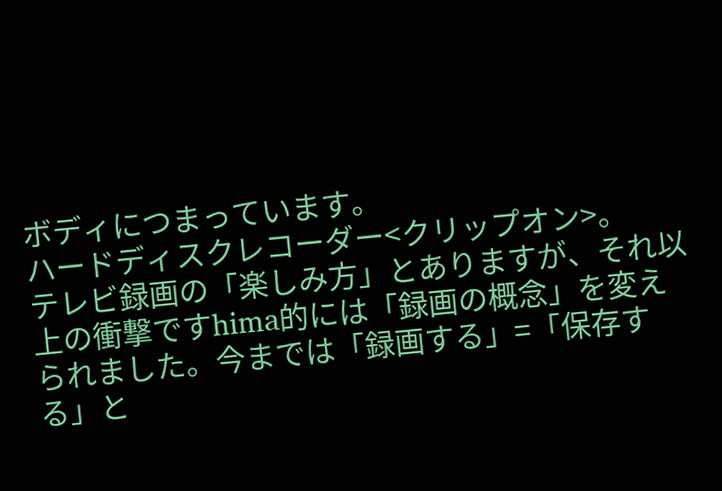ボディにつまっています。
ハードディスクレコーダー<クリップオン>。
テレビ録画の「楽しみ方」とありますが、それ以上の衝撃ですhima的には「録画の概念」を変えられました。今までは「録画する」=「保存する」と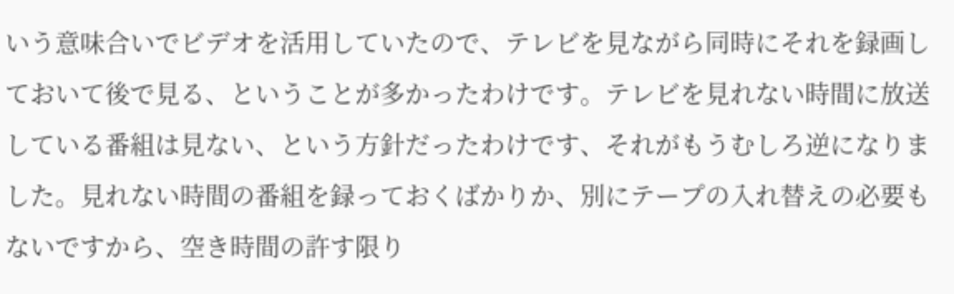いう意味合いでビデオを活用していたので、テレビを見ながら同時にそれを録画しておいて後で見る、ということが多かったわけです。テレビを見れない時間に放送している番組は見ない、という方針だったわけです、それがもうむしろ逆になりました。見れない時間の番組を録っておくばかりか、別にテープの入れ替えの必要もないですから、空き時間の許す限り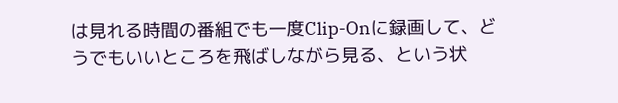は見れる時間の番組でも一度Clip-Onに録画して、どうでもいいところを飛ばしながら見る、という状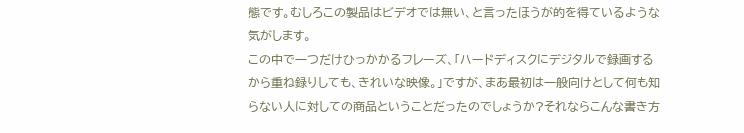態です。むしろこの製品はビデオでは無い、と言ったほうが的を得ているような気がします。
この中で一つだけひっかかるフレーズ、「ハードディスクにデジタルで録画するから重ね録りしても、きれいな映像。」ですが、まあ最初は一般向けとして何も知らない人に対しての商品ということだったのでしょうか?それならこんな書き方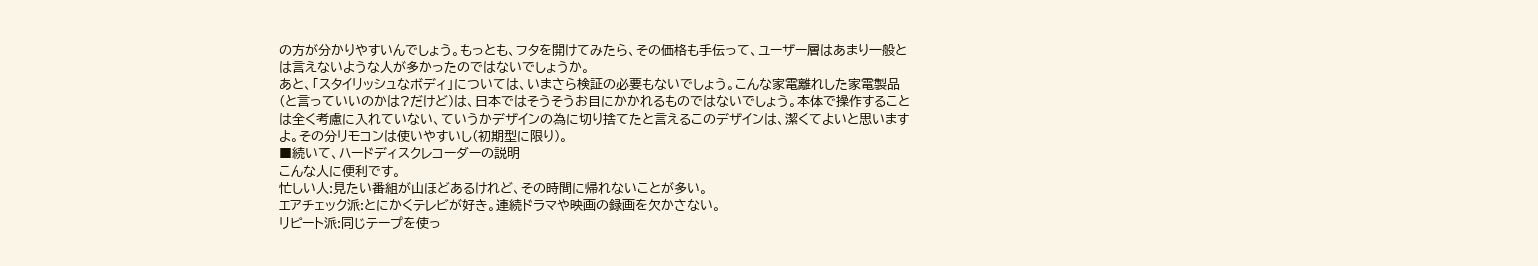の方が分かりやすいんでしょう。もっとも、フタを開けてみたら、その価格も手伝って、ユーザー層はあまり一般とは言えないような人が多かったのではないでしょうか。
あと、「スタイリッシュなボディ」については、いまさら検証の必要もないでしょう。こんな家電離れした家電製品(と言っていいのかは?だけど)は、日本ではそうそうお目にかかれるものではないでしょう。本体で操作することは全く考慮に入れていない、ていうかデザインの為に切り捨てたと言えるこのデザインは、潔くてよいと思いますよ。その分リモコンは使いやすいし(初期型に限り)。
■続いて、ハードディスクレコーダーの説明
こんな人に便利です。
忙しい人:見たい番組が山ほどあるけれど、その時間に帰れないことが多い。
エアチェック派:とにかくテレビが好き。連続ドラマや映画の録画を欠かさない。
リピート派:同じテープを使っ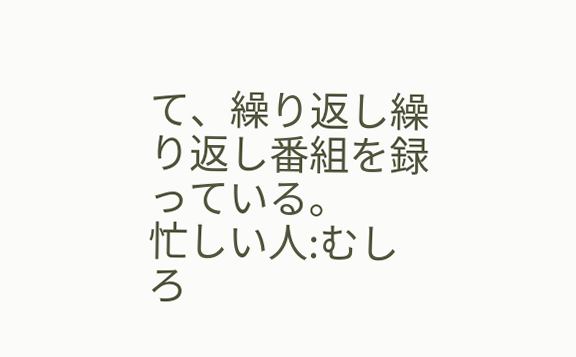て、繰り返し繰り返し番組を録っている。
忙しい人:むしろ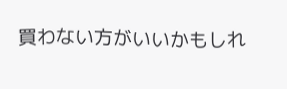買わない方がいいかもしれ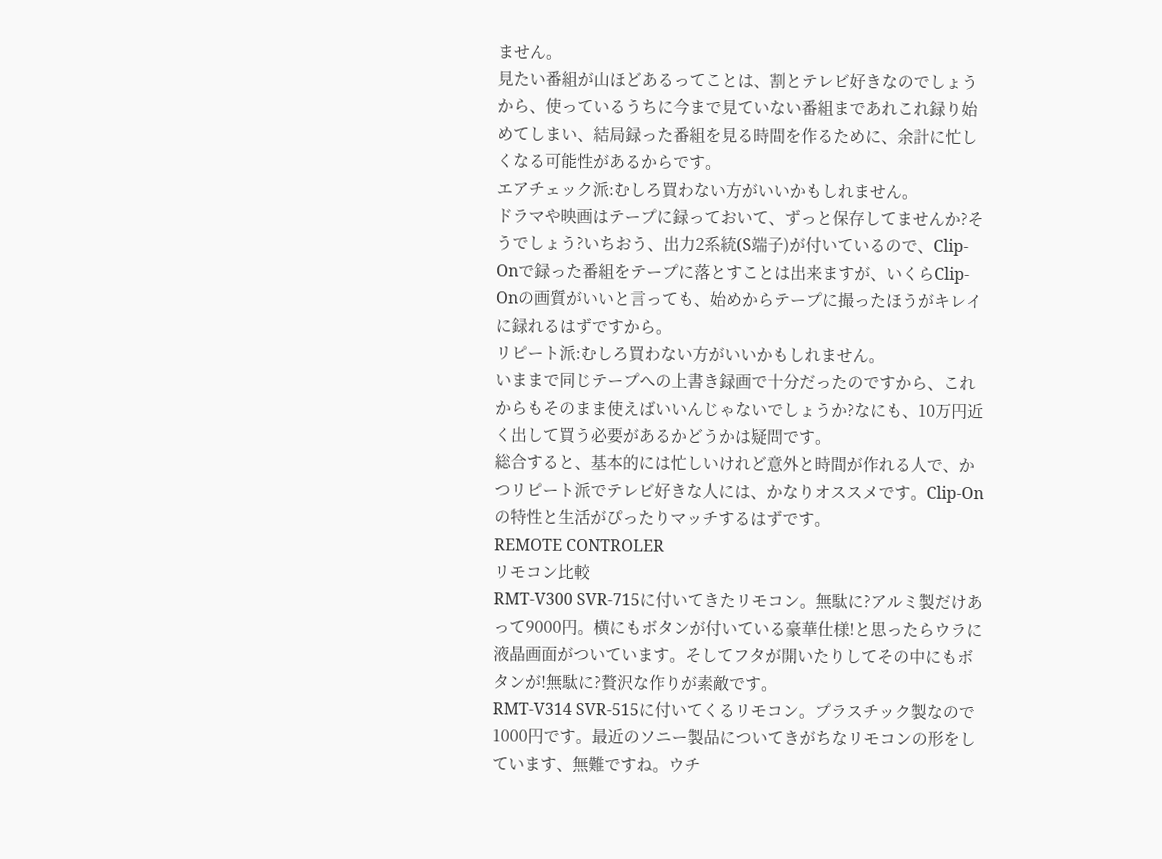ません。
見たい番組が山ほどあるってことは、割とテレビ好きなのでしょうから、使っているうちに今まで見ていない番組まであれこれ録り始めてしまい、結局録った番組を見る時間を作るために、余計に忙しくなる可能性があるからです。
エアチェック派:むしろ買わない方がいいかもしれません。
ドラマや映画はテープに録っておいて、ずっと保存してませんか?そうでしょう?いちおう、出力2系統(S端子)が付いているので、Clip-Onで録った番組をテープに落とすことは出来ますが、いくらClip-Onの画質がいいと言っても、始めからテープに撮ったほうがキレイに録れるはずですから。
リピート派:むしろ買わない方がいいかもしれません。
いままで同じテープへの上書き録画で十分だったのですから、これからもそのまま使えばいいんじゃないでしょうか?なにも、10万円近く出して買う必要があるかどうかは疑問です。
総合すると、基本的には忙しいけれど意外と時間が作れる人で、かつリピート派でテレビ好きな人には、かなりオススメです。Clip-Onの特性と生活がぴったりマッチするはずです。
REMOTE CONTROLER
リモコン比較
RMT-V300 SVR-715に付いてきたリモコン。無駄に?アルミ製だけあって9000円。横にもボタンが付いている豪華仕様!と思ったらウラに液晶画面がついています。そしてフタが開いたりしてその中にもボタンが!無駄に?贅沢な作りが素敵です。
RMT-V314 SVR-515に付いてくるリモコン。プラスチック製なので1000円です。最近のソニー製品についてきがちなリモコンの形をしています、無難ですね。ウチ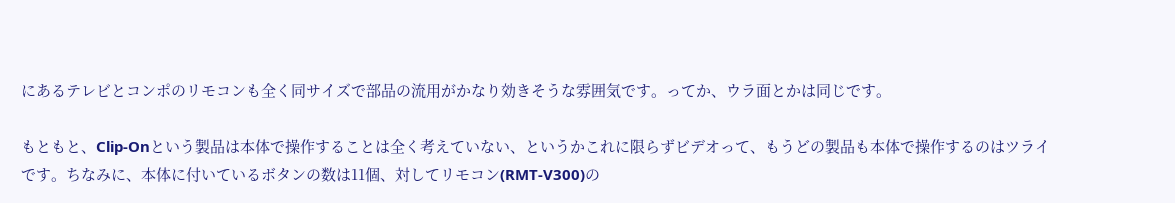にあるテレビとコンポのリモコンも全く同サイズで部品の流用がかなり効きそうな雰囲気です。ってか、ウラ面とかは同じです。

もともと、Clip-Onという製品は本体で操作することは全く考えていない、というかこれに限らずビデオって、もうどの製品も本体で操作するのはツライです。ちなみに、本体に付いているボタンの数は11個、対してリモコン(RMT-V300)の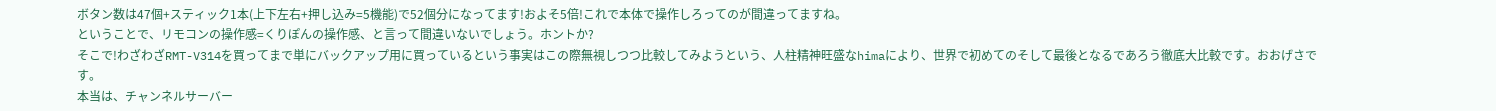ボタン数は47個+スティック1本(上下左右+押し込み=5機能)で52個分になってます!およそ5倍!これで本体で操作しろってのが間違ってますね。
ということで、リモコンの操作感=くりぽんの操作感、と言って間違いないでしょう。ホントか?
そこで!わざわざRMT-V314を買ってまで単にバックアップ用に買っているという事実はこの際無視しつつ比較してみようという、人柱精神旺盛なhimaにより、世界で初めてのそして最後となるであろう徹底大比較です。おおげさです。
本当は、チャンネルサーバー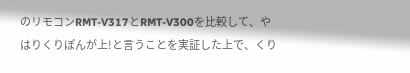のリモコンRMT-V317とRMT-V300を比較して、やはりくりぽんが上!と言うことを実証した上で、くり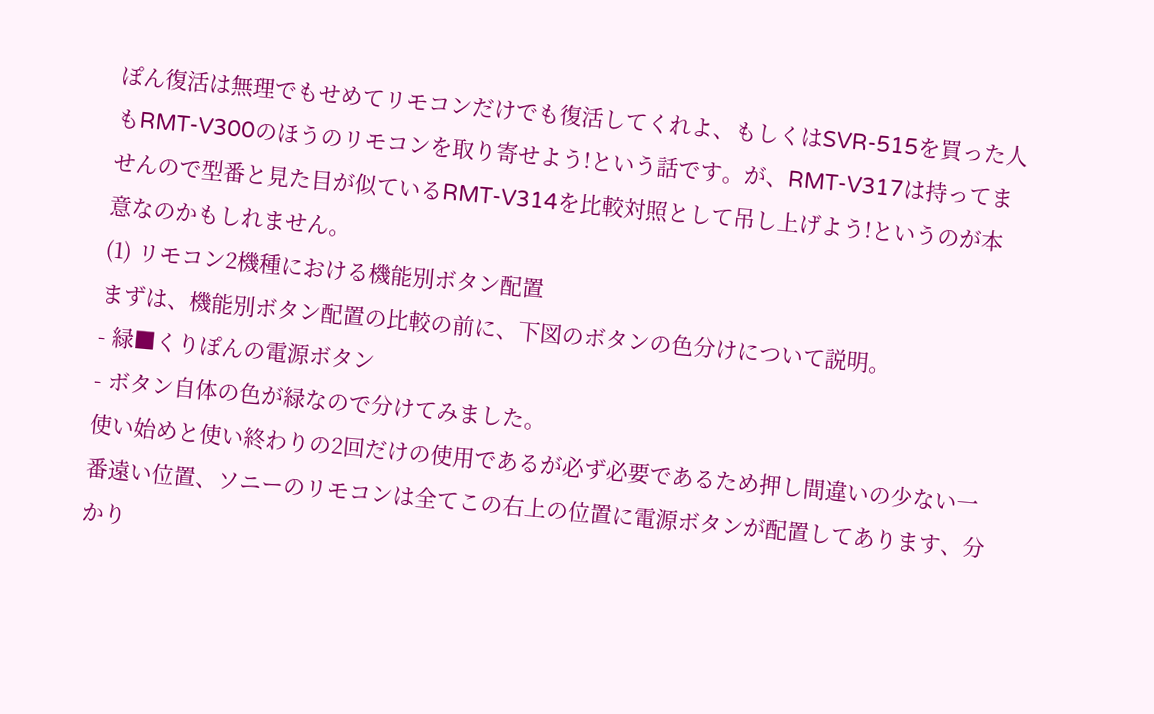ぽん復活は無理でもせめてリモコンだけでも復活してくれよ、もしくはSVR-515を買った人もRMT-V300のほうのリモコンを取り寄せよう!という話です。が、RMT-V317は持ってませんので型番と見た目が似ているRMT-V314を比較対照として吊し上げよう!というのが本意なのかもしれません。
(1) リモコン2機種における機能別ボタン配置
まずは、機能別ボタン配置の比較の前に、下図のボタンの色分けについて説明。
- 緑■くりぽんの電源ボタン
- ボタン自体の色が緑なので分けてみました。
使い始めと使い終わりの2回だけの使用であるが必ず必要であるため押し間違いの少ない一番遠い位置、ソニーのリモコンは全てこの右上の位置に電源ボタンが配置してあります、分かり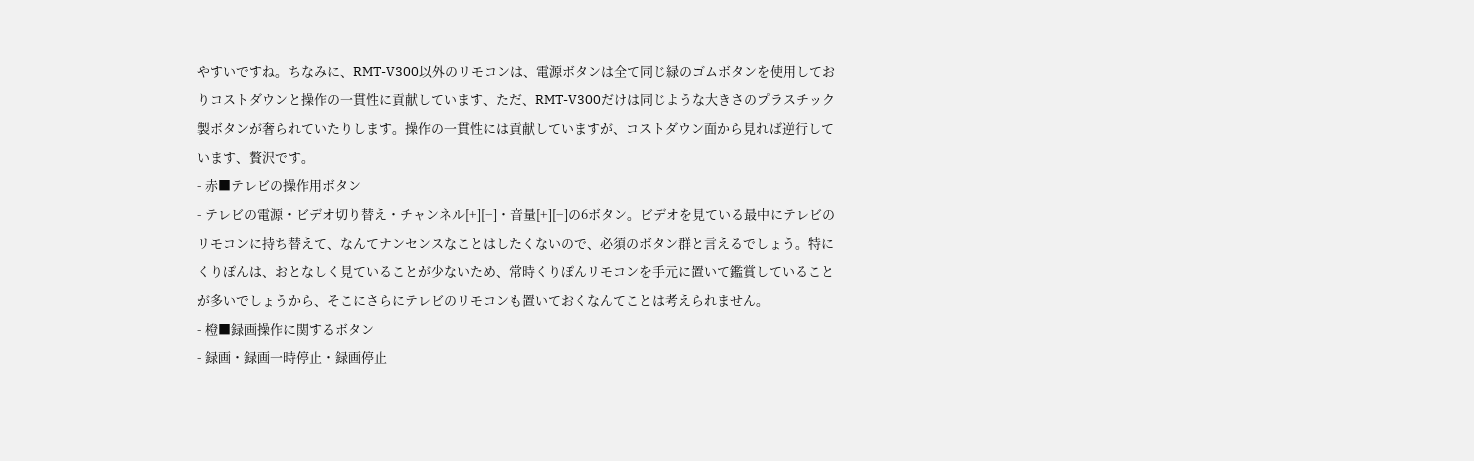やすいですね。ちなみに、RMT-V300以外のリモコンは、電源ボタンは全て同じ緑のゴムボタンを使用しておりコストダウンと操作の一貫性に貢献しています、ただ、RMT-V300だけは同じような大きさのプラスチック製ボタンが奢られていたりします。操作の一貫性には貢献していますが、コストダウン面から見れば逆行しています、贅沢です。
- 赤■テレビの操作用ボタン
- テレビの電源・ビデオ切り替え・チャンネル[+][−]・音量[+][−]の6ボタン。ビデオを見ている最中にテレビのリモコンに持ち替えて、なんてナンセンスなことはしたくないので、必須のボタン群と言えるでしょう。特にくりぽんは、おとなしく見ていることが少ないため、常時くりぽんリモコンを手元に置いて鑑賞していることが多いでしょうから、そこにさらにテレビのリモコンも置いておくなんてことは考えられません。
- 橙■録画操作に関するボタン
- 録画・録画一時停止・録画停止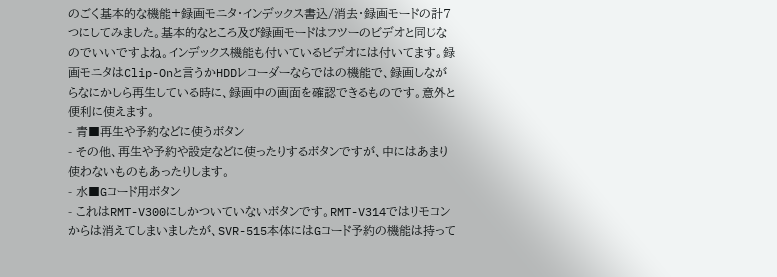のごく基本的な機能+録画モニタ・インデックス書込/消去・録画モードの計7つにしてみました。基本的なところ及び録画モードはフツーのビデオと同じなのでいいですよね。インデックス機能も付いているビデオには付いてます。録画モニタはClip-Onと言うかHDDレコーダーならではの機能で、録画しながらなにかしら再生している時に、録画中の画面を確認できるものです。意外と便利に使えます。
- 青■再生や予約などに使うボタン
- その他、再生や予約や設定などに使ったりするボタンですが、中にはあまり使わないものもあったりします。
- 水■Gコード用ボタン
- これはRMT-V300にしかついていないボタンです。RMT-V314ではリモコンからは消えてしまいましたが、SVR-515本体にはGコード予約の機能は持って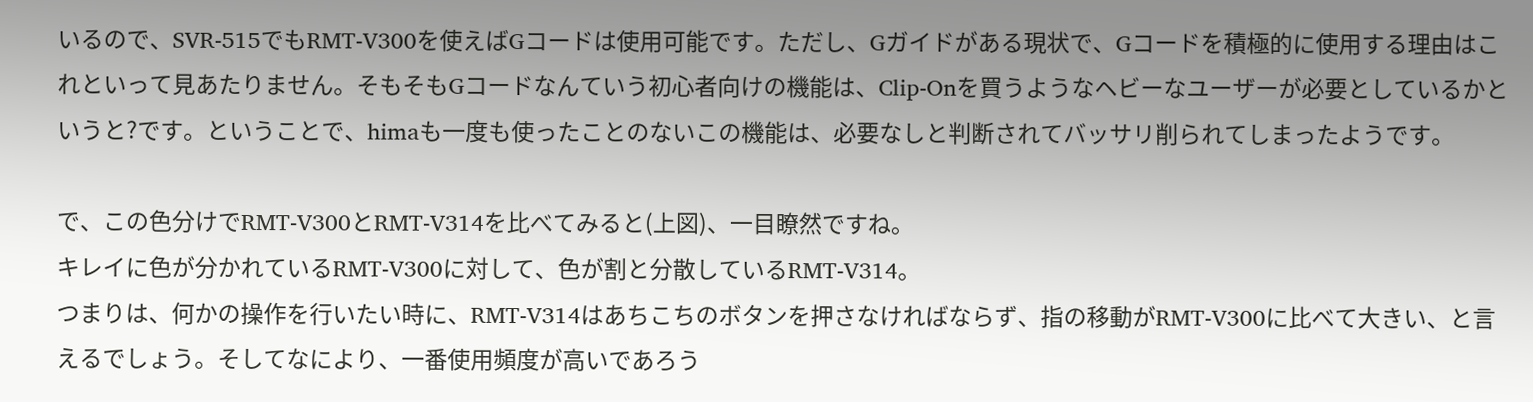いるので、SVR-515でもRMT-V300を使えばGコードは使用可能です。ただし、Gガイドがある現状で、Gコードを積極的に使用する理由はこれといって見あたりません。そもそもGコードなんていう初心者向けの機能は、Clip-Onを買うようなヘビーなユーザーが必要としているかというと?です。ということで、himaも一度も使ったことのないこの機能は、必要なしと判断されてバッサリ削られてしまったようです。

で、この色分けでRMT-V300とRMT-V314を比べてみると(上図)、一目瞭然ですね。
キレイに色が分かれているRMT-V300に対して、色が割と分散しているRMT-V314。
つまりは、何かの操作を行いたい時に、RMT-V314はあちこちのボタンを押さなければならず、指の移動がRMT-V300に比べて大きい、と言えるでしょう。そしてなにより、一番使用頻度が高いであろう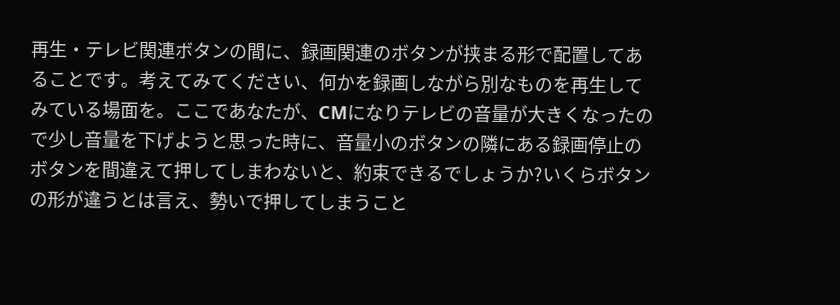再生・テレビ関連ボタンの間に、録画関連のボタンが挟まる形で配置してあることです。考えてみてください、何かを録画しながら別なものを再生してみている場面を。ここであなたが、CMになりテレビの音量が大きくなったので少し音量を下げようと思った時に、音量小のボタンの隣にある録画停止のボタンを間違えて押してしまわないと、約束できるでしょうか?いくらボタンの形が違うとは言え、勢いで押してしまうこと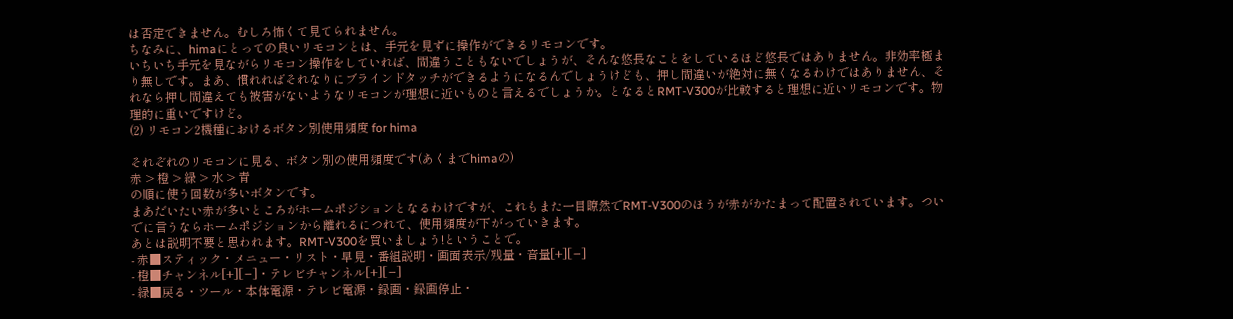は否定できません。むしろ怖くて見てられません。
ちなみに、himaにとっての良いリモコンとは、手元を見ずに操作ができるリモコンです。
いちいち手元を見ながらリモコン操作をしていれば、間違うこともないでしょうが、そんな悠長なことをしているほど悠長ではありません。非効率極まり無しです。まあ、慣れればそれなりにブラインドタッチができるようになるんでしょうけども、押し間違いが絶対に無くなるわけではありません、それなら押し間違えても被害がないようなリモコンが理想に近いものと言えるでしょうか。となるとRMT-V300が比較すると理想に近いリモコンです。物理的に重いですけど。
(2) リモコン2機種におけるボタン別使用頻度 for hima

それぞれのリモコンに見る、ボタン別の使用頻度です(あくまでhimaの)
赤 > 橙 > 緑 > 水 > 青
の順に使う回数が多いボタンです。
まあだいたい赤が多いところがホームポジションとなるわけですが、これもまた一目瞭然でRMT-V300のほうが赤がかたまって配置されています。ついでに言うならホームポジションから離れるにつれて、使用頻度が下がっていきます。
あとは説明不要と思われます。RMT-V300を買いましょう!ということで。
- 赤■スティック・メニュー・リスト・早見・番組説明・画面表示/残量・音量[+][−]
- 橙■チャンネル[+][−]・テレビチャンネル[+][−]
- 緑■戻る・ツール・本体電源・テレビ電源・録画・録画停止・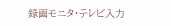録画モニタ・テレビ入力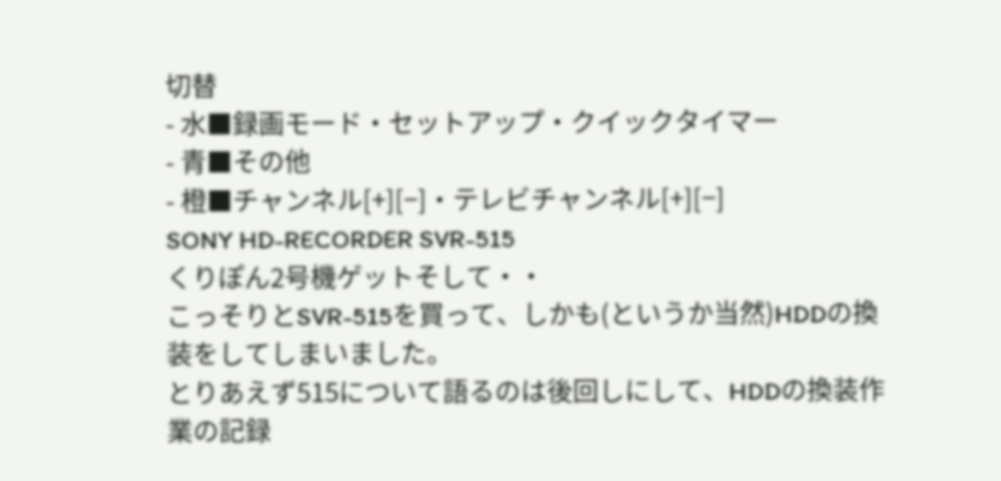切替
- 水■録画モード・セットアップ・クイックタイマー
- 青■その他
- 橙■チャンネル[+][−]・テレビチャンネル[+][−]
SONY HD-RECORDER SVR-515
くりぽん2号機ゲットそして・・
こっそりとSVR-515を買って、しかも(というか当然)HDDの換装をしてしまいました。
とりあえず515について語るのは後回しにして、HDDの換装作業の記録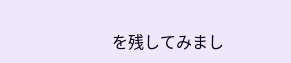を残してみまし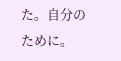た。自分のために。